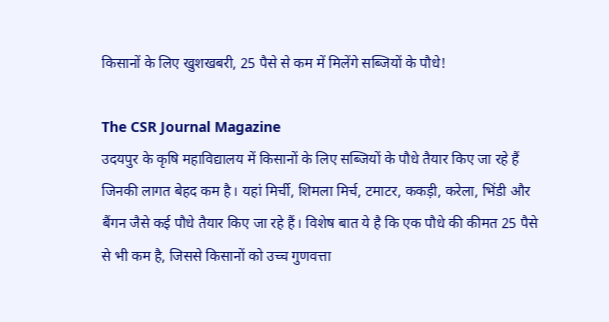किसानों के लिए खुशखबरी, 25 पैसे से कम में मिलेंगे सब्जियों के पौधे!

The CSR Journal Magazine
उदयपुर के कृषि महाविद्यालय में किसानों के लिए सब्जियों के पौधे तैयार किए जा रहे हैं जिनकी लागत बेहद कम है। यहां मिर्ची, शिमला मिर्च, टमाटर, ककड़ी, करेला, भिंडी और बैंगन जैसे कई पौधे तैयार किए जा रहे हैं। विशेष बात ये है कि एक पौधे की कीमत 25 पैसे से भी कम है, जिससे किसानों को उच्च गुणवत्ता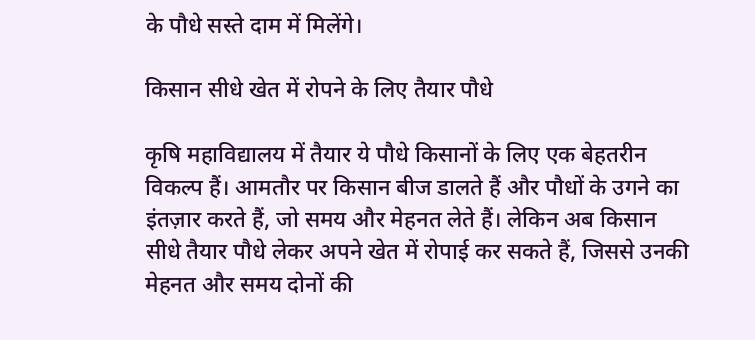के पौधे सस्ते दाम में मिलेंगे।

किसान सीधे खेत में रोपने के लिए तैयार पौधे

कृषि महाविद्यालय में तैयार ये पौधे किसानों के लिए एक बेहतरीन विकल्प हैं। आमतौर पर किसान बीज डालते हैं और पौधों के उगने का इंतज़ार करते हैं, जो समय और मेहनत लेते हैं। लेकिन अब किसान सीधे तैयार पौधे लेकर अपने खेत में रोपाई कर सकते हैं, जिससे उनकी मेहनत और समय दोनों की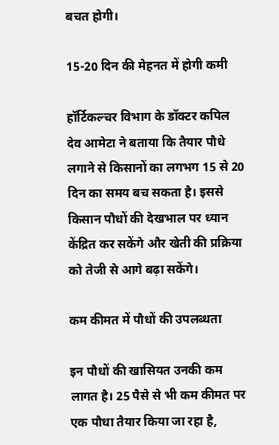बचत होगी।

15-20 दिन की मेहनत में होगी कमी

हॉर्टिकल्चर विभाग के डॉक्टर कपिल देव आमेटा ने बताया कि तैयार पौधे लगाने से किसानों का लगभग 15 से 20 दिन का समय बच सकता है। इससे किसान पौधों की देखभाल पर ध्यान केंद्रित कर सकेंगे और खेती की प्रक्रिया को तेजी से आगे बढ़ा सकेंगे।

कम कीमत में पौधों की उपलब्धता

इन पौधों की खासियत उनकी कम लागत है। 25 पैसे से भी कम कीमत पर एक पौधा तैयार किया जा रहा है,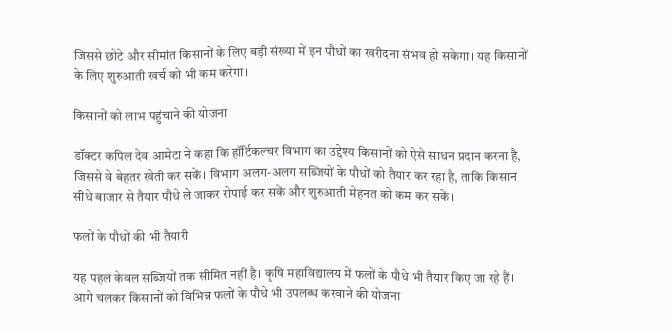जिससे छोटे और सीमांत किसानों के लिए बड़ी संख्या में इन पौधों का खरीदना संभव हो सकेगा। यह किसानों के लिए शुरुआती खर्च को भी कम करेगा।

किसानों को लाभ पहुंचाने की योजना

डॉक्टर कपिल देव आमेटा ने कहा कि हॉर्टिकल्चर विभाग का उद्देश्य किसानों को ऐसे साधन प्रदान करना है, जिससे वे बेहतर खेती कर सकें। विभाग अलग-अलग सब्जियों के पौधों को तैयार कर रहा है, ताकि किसान सीधे बाजार से तैयार पौधे ले जाकर रोपाई कर सकें और शुरुआती मेहनत को कम कर सकें।

फलों के पौधों की भी तैयारी

यह पहल केवल सब्जियों तक सीमित नहीं है। कृषि महाविद्यालय में फलों के पौधे भी तैयार किए जा रहे हैं। आगे चलकर किसानों को विभिन्न फलों के पौधे भी उपलब्ध करवाने की योजना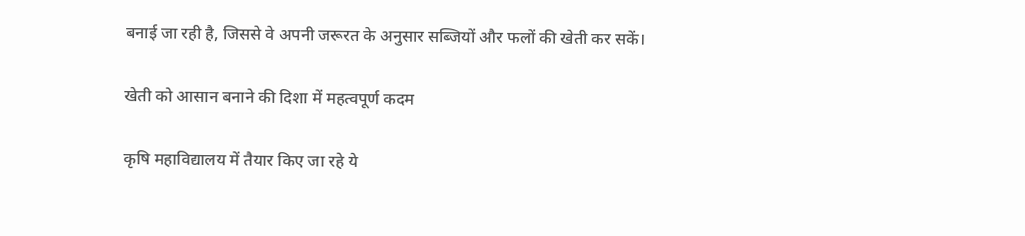बनाई जा रही है, जिससे वे अपनी जरूरत के अनुसार सब्जियों और फलों की खेती कर सकें।

खेती को आसान बनाने की दिशा में महत्वपूर्ण कदम

कृषि महाविद्यालय में तैयार किए जा रहे ये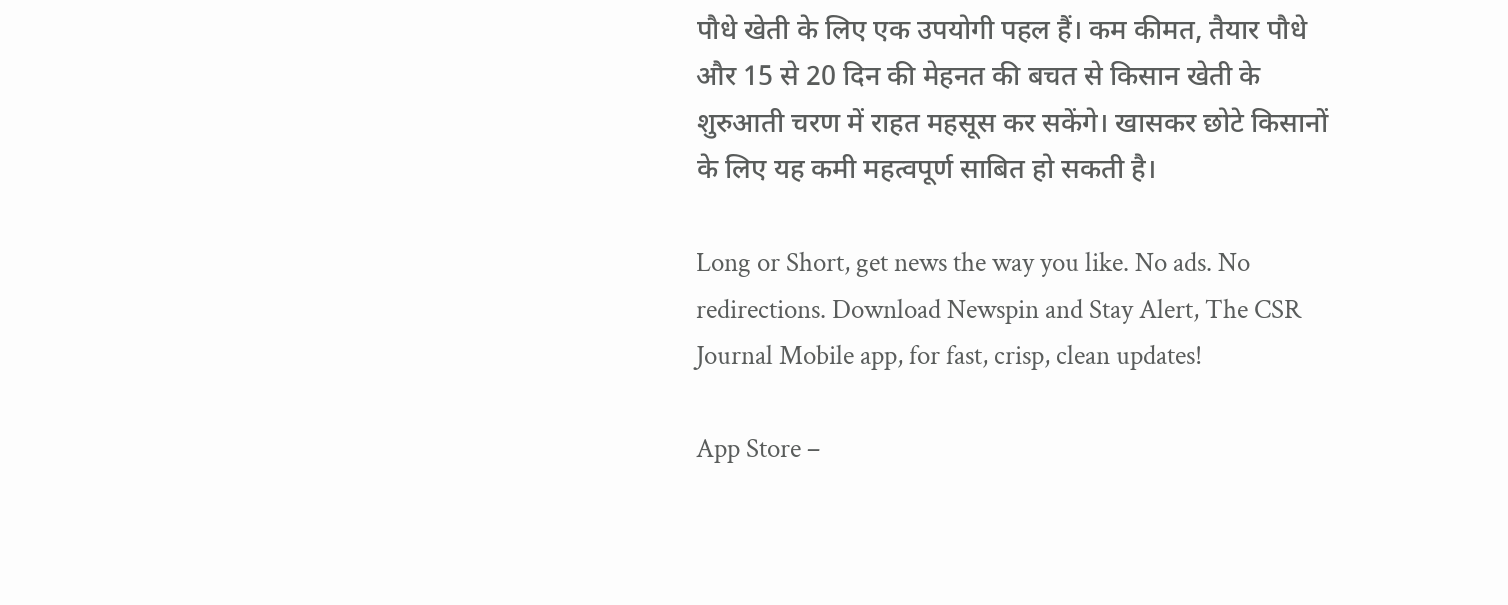पौधे खेती के लिए एक उपयोगी पहल हैं। कम कीमत, तैयार पौधे और 15 से 20 दिन की मेहनत की बचत से किसान खेती के शुरुआती चरण में राहत महसूस कर सकेंगे। खासकर छोटे किसानों के लिए यह कमी महत्वपूर्ण साबित हो सकती है।

Long or Short, get news the way you like. No ads. No redirections. Download Newspin and Stay Alert, The CSR Journal Mobile app, for fast, crisp, clean updates!

App Store –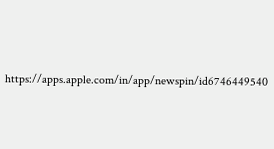https://apps.apple.com/in/app/newspin/id6746449540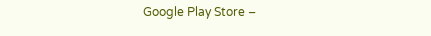Google Play Store –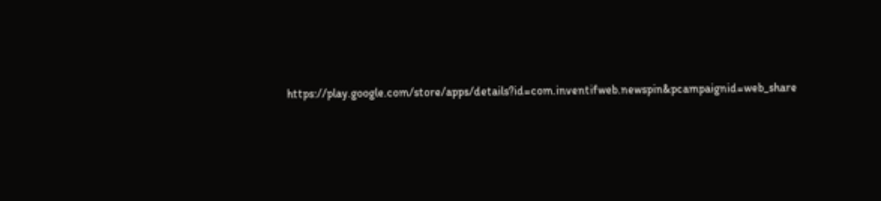https://play.google.com/store/apps/details?id=com.inventifweb.newspin&pcampaignid=web_share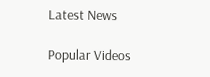Latest News

Popular Videos